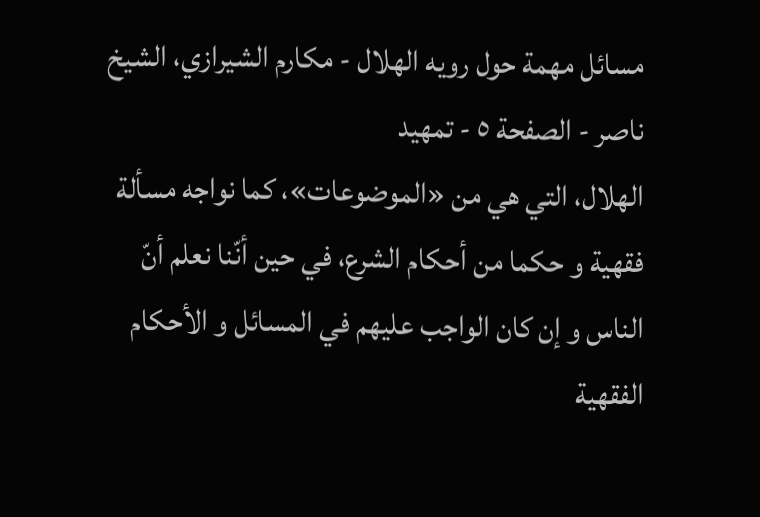مسائل مهمة حول رويه الهلال - مكارم الشيرازي، الشيخ ناصر - الصفحة ٥ - تمهيد
الهلال، التي هي من «الموضوعات»، كما نواجه مسألة فقهية و حكما من أحكام الشرع، في حين أنّنا نعلم أنّ الناس و إن كان الواجب عليهم في المسائل و الأحكام الفقهية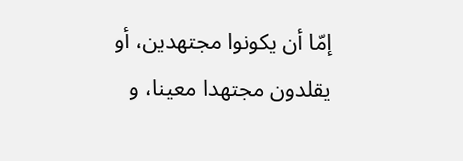إمّا أن يكونوا مجتهدين، أو يقلدون مجتهدا معينا، و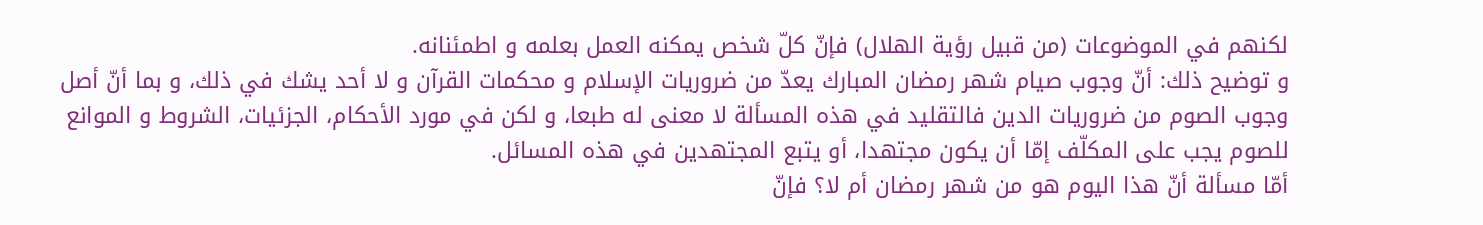لكنهم في الموضوعات (من قبيل رؤية الهلال) فإنّ كلّ شخص يمكنه العمل بعلمه و اطمئنانه.
و توضيح ذلك: أنّ وجوب صيام شهر رمضان المبارك يعدّ من ضروريات الإسلام و محكمات القرآن و لا أحد يشك في ذلك، و بما أنّ أصل وجوب الصوم من ضروريات الدين فالتقليد في هذه المسألة لا معنى له طبعا، و لكن في مورد الأحكام، الجزئيات، الشروط و الموانع للصوم يجب على المكلّف إمّا أن يكون مجتهدا، أو يتبع المجتهدين في هذه المسائل.
أمّا مسألة أنّ هذا اليوم هو من شهر رمضان أم لا؟ فإنّ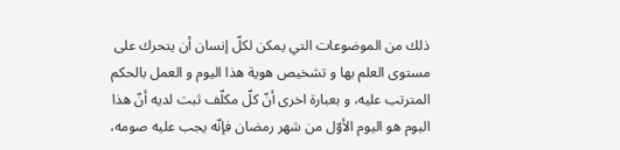ذلك من الموضوعات التي يمكن لكلّ إنسان أن يتحرك على مستوى العلم بها و تشخيص هوية هذا اليوم و العمل بالحكم المترتب عليه، و بعبارة اخرى أنّ كلّ مكلّف ثبت لديه أنّ هذا اليوم هو اليوم الأوّل من شهر رمضان فإنّه يجب عليه صومه،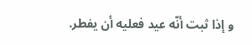و إذا ثبت أنّه عيد فعليه أن يفطر.